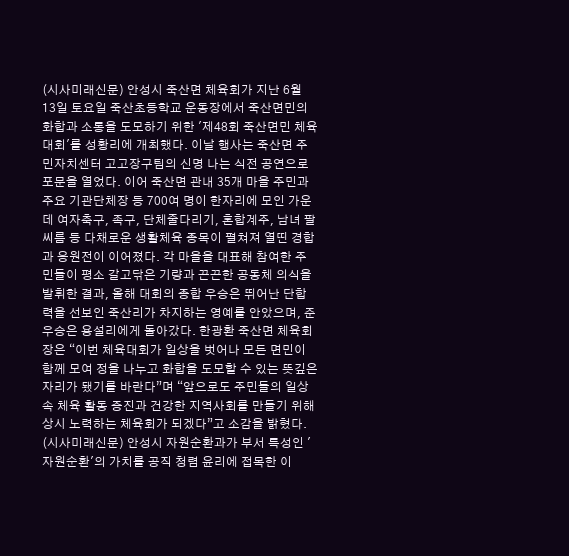(시사미래신문) 안성시 죽산면 체육회가 지난 6월 13일 토요일 죽산초등학교 운동장에서 죽산면민의 화합과 소통을 도모하기 위한 '제48회 죽산면민 체육대회'를 성황리에 개최했다. 이날 행사는 죽산면 주민자치센터 고고장구팀의 신명 나는 식전 공연으로 포문을 열었다. 이어 죽산면 관내 35개 마을 주민과 주요 기관단체장 등 700여 명이 한자리에 모인 가운데 여자축구, 족구, 단체줄다리기, 혼합계주, 남녀 팔씨름 등 다채로운 생활체육 종목이 펼쳐져 열띤 경합과 응원전이 이어졌다. 각 마을을 대표해 참여한 주민들이 평소 갈고닦은 기량과 끈끈한 공동체 의식을 발휘한 결과, 올해 대회의 종합 우승은 뛰어난 단합력을 선보인 죽산리가 차지하는 영예를 안았으며, 준우승은 용설리에게 돌아갔다. 한광환 죽산면 체육회장은 “이번 체육대회가 일상을 벗어나 모든 면민이 함께 모여 정을 나누고 화합을 도모할 수 있는 뜻깊은 자리가 됐기를 바란다”며 “앞으로도 주민들의 일상 속 체육 활동 증진과 건강한 지역사회를 만들기 위해 상시 노력하는 체육회가 되겠다”고 소감을 밝혔다.
(시사미래신문) 안성시 자원순환과가 부서 특성인 '자원순환'의 가치를 공직 청렴 윤리에 접목한 이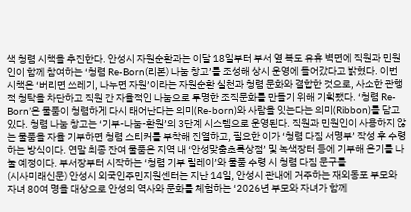색 청렴 시책을 추진한다. 안성시 자원순환과는 이달 18일부터 부서 옆 복도 유휴 벽면에 직원과 민원인이 함께 참여하는 ‘청렴 Re-Born(리본) 나눔 창고’를 조성해 상시 운영에 들어갔다고 밝혔다. 이번 시책은 ‘버리면 쓰레기, 나누면 자원’이라는 자원순환 실천과 청렴 문화와 결합한 것으로, 사소한 관행적 청탁을 차단하고 직원 간 자율적인 나눔으로 투명한 조직문화를 만들기 위해 기획됐다. ‘청렴 Re-Born’은 물품이 청렴하게 다시 태어난다는 의미(Re-born)와 사람을 잇는다는 의미(Ribbon)를 담고 있다. 청렴 나눔 창고는 ‘기부-나눔-환원’의 3단계 시스템으로 운영된다. 직원과 민원인이 사용하지 않는 물품을 자율 기부하면 청렴 스티커를 부착해 진열하고, 필요한 이가 ‘청렴 다짐 서명부’ 작성 후 수령하는 방식이다. 연말 최종 잔여 물품은 지역 내 ‘안성맞춤초록상점’ 및 녹색장터 등에 기부해 온기를 나눌 예정이다. 부서장부터 시작하는 ‘청렴 기부 릴레이’와 물품 수령 시 청렴 다짐 문구를
(시사미래신문) 안성시 외국인주민지원센터는 지난 14일, 안성시 관내에 거주하는 재외동포 부모와 자녀 80여 명을 대상으로 안성의 역사와 문화를 체험하는 ‘2026년 부모와 자녀가 함께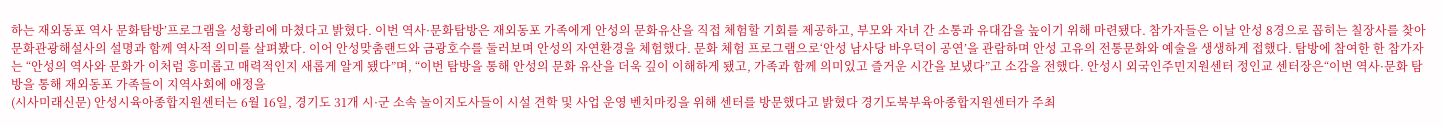하는 재외동포 역사 문화탐방’프로그램을 성황리에 마쳤다고 밝혔다. 이번 역사·문화탐방은 재외동포 가족에게 안성의 문화유산을 직접 체험할 기회를 제공하고, 부모와 자녀 간 소통과 유대감을 높이기 위해 마련됐다. 참가자들은 이날 안성 8경으로 꼽히는 칠장사를 찾아 문화관광해설사의 설명과 함께 역사적 의미를 살펴봤다. 이어 안성맞춤랜드와 금광호수를 둘러보며 안성의 자연환경을 체험했다. 문화 체험 프로그램으로‘안성 남사당 바우덕이 공연’을 관람하며 안성 고유의 전통문화와 예술을 생생하게 접했다. 탐방에 참여한 한 참가자는 “안성의 역사와 문화가 이처럼 흥미롭고 매력적인지 새롭게 알게 됐다”며, “이번 탐방을 통해 안성의 문화 유산을 더욱 깊이 이해하게 됐고, 가족과 함께 의미있고 즐거운 시간을 보냈다”고 소감을 전했다. 안성시 외국인주민지원센터 정인교 센터장은“이번 역사·문화 탐방을 통해 재외동포 가족들이 지역사회에 애정을
(시사미래신문) 안성시육아종합지원센터는 6월 16일, 경기도 31개 시·군 소속 놀이지도사들이 시설 견학 및 사업 운영 벤치마킹을 위해 센터를 방문했다고 밝혔다 경기도북부육아종합지원센터가 주최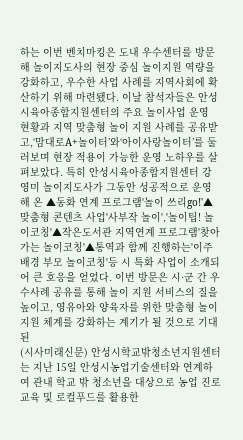하는 이번 벤치마킹은 도내 우수센터를 방문해 놀이지도사의 현장 중심 놀이지원 역량을 강화하고, 우수한 사업 사례를 지역사회에 확산하기 위해 마련됐다. 이날 참석자들은 안성시육아종합지원센터의 주요 놀이사업 운영 현황과 지역 맞춤형 놀이 지원 사례를 공유받고,‘맘대로A+놀이터’와‘아이사랑놀이터’를 둘러보며 현장 적용이 가능한 운영 노하우를 살펴보았다. 특히 안성시육아종합지원센터 강영미 놀이지도사가 그동안 성공적으로 운영해 온 ▲동화 연계 프로그램'놀이 쓰리go!'▲맞춤형 콘텐츠 사업'사부작 놀이','놀이팁! 놀이코칭'▲작은도서관 지역연계 프로그램'찾아가는 놀이코칭'▲통역과 함께 진행하는'이주배경 부모 놀이코칭'등 시 특화 사업이 소개되어 큰 호응을 얻었다. 이번 방문은 시·군 간 우수사례 공유를 통해 놀이 지원 서비스의 질을 높이고, 영유아와 양육자를 위한 맞춤형 놀이 지원 체계를 강화하는 계기가 될 것으로 기대된
(시사미래신문) 안성시학교밖청소년지원센터는 지난 15일 안성시농업기술센터와 연계하여 관내 학교 밖 청소년을 대상으로 농업 진로 교육 및 로컬푸드를 활용한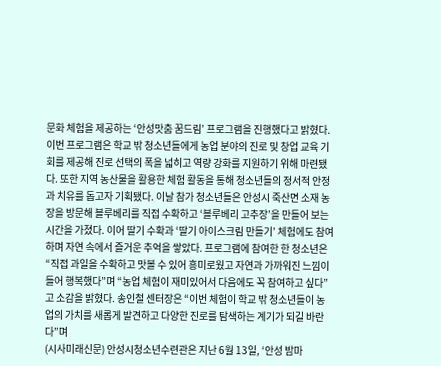문화 체험을 제공하는 ‘안성맛춤 꿈드림’ 프로그램을 진행했다고 밝혔다. 이번 프로그램은 학교 밖 청소년들에게 농업 분야의 진로 및 창업 교육 기회를 제공해 진로 선택의 폭을 넓히고 역량 강화를 지원하기 위해 마련됐다. 또한 지역 농산물을 활용한 체험 활동을 통해 청소년들의 정서적 안정과 치유를 돕고자 기획됐다. 이날 참가 청소년들은 안성시 죽산면 소재 농장을 방문해 블루베리를 직접 수확하고 ‘블루베리 고추장’을 만들어 보는 시간을 가졌다. 이어 딸기 수확과 ‘딸기 아이스크림 만들기’ 체험에도 참여하며 자연 속에서 즐거운 추억을 쌓았다. 프로그램에 참여한 한 청소년은 “직접 과일을 수확하고 맛볼 수 있어 흥미로웠고 자연과 가까워진 느낌이 들어 행복했다”며 “농업 체험이 재미있어서 다음에도 꼭 참여하고 싶다”고 소감을 밝혔다. 송인철 센터장은 “이번 체험이 학교 밖 청소년들이 농업의 가치를 새롭게 발견하고 다양한 진로를 탐색하는 계기가 되길 바란다”며
(시사미래신문) 안성시청소년수련관은 지난 6월 13일, ‘안성 밤마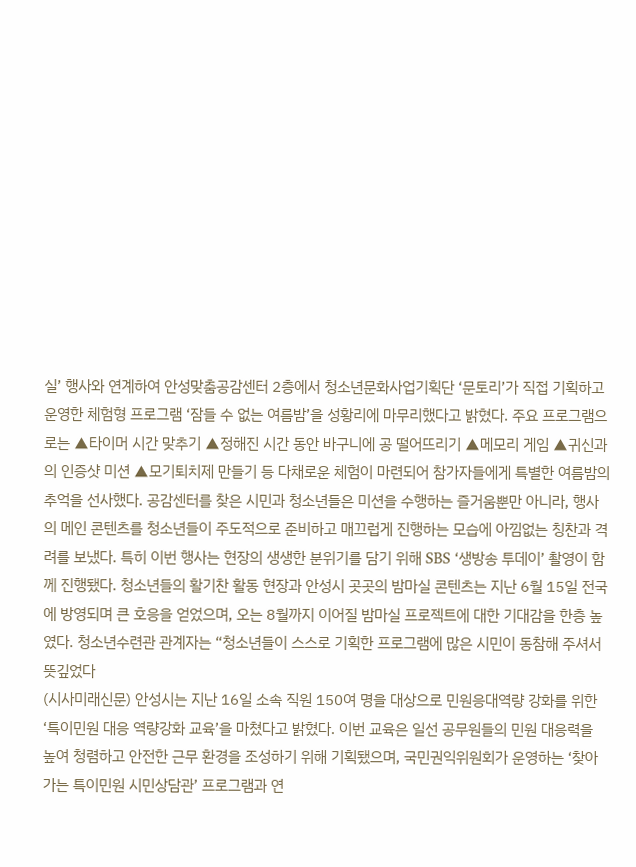실’ 행사와 연계하여 안성맞춤공감센터 2층에서 청소년문화사업기획단 ‘문토리’가 직접 기획하고 운영한 체험형 프로그램 ‘잠들 수 없는 여름밤’을 성황리에 마무리했다고 밝혔다. 주요 프로그램으로는 ▲타이머 시간 맞추기 ▲정해진 시간 동안 바구니에 공 떨어뜨리기 ▲메모리 게임 ▲귀신과의 인증샷 미션 ▲모기퇴치제 만들기 등 다채로운 체험이 마련되어 참가자들에게 특별한 여름밤의 추억을 선사했다. 공감센터를 찾은 시민과 청소년들은 미션을 수행하는 즐거움뿐만 아니라, 행사의 메인 콘텐츠를 청소년들이 주도적으로 준비하고 매끄럽게 진행하는 모습에 아낌없는 칭찬과 격려를 보냈다. 특히 이번 행사는 현장의 생생한 분위기를 담기 위해 SBS ‘생방송 투데이’ 촬영이 함께 진행됐다. 청소년들의 활기찬 활동 현장과 안성시 곳곳의 밤마실 콘텐츠는 지난 6월 15일 전국에 방영되며 큰 호응을 얻었으며, 오는 8월까지 이어질 밤마실 프로젝트에 대한 기대감을 한층 높였다. 청소년수련관 관계자는 “청소년들이 스스로 기획한 프로그램에 많은 시민이 동참해 주셔서 뜻깊었다
(시사미래신문) 안성시는 지난 16일 소속 직원 150여 명을 대상으로 민원응대역량 강화를 위한 ‘특이민원 대응 역량강화 교육’을 마쳤다고 밝혔다. 이번 교육은 일선 공무원들의 민원 대응력을 높여 청렴하고 안전한 근무 환경을 조성하기 위해 기획됐으며, 국민권익위원회가 운영하는 ‘찾아가는 특이민원 시민상담관’ 프로그램과 연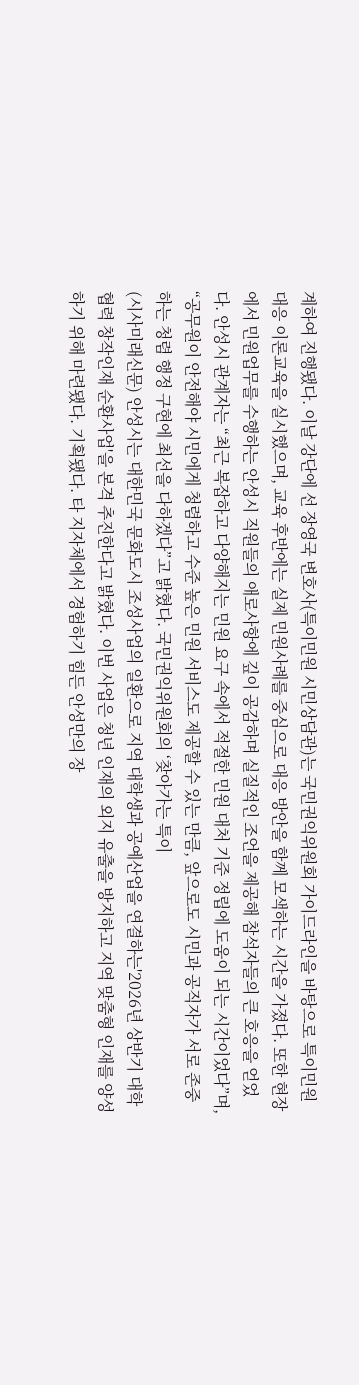계하여 진행됐다. 이날 강단에 선 장영국 변호사(특이민원 시민상담관)는 국민권익위원회 가이드라인을 바탕으로 특이민원 대응 이론교육을 실시했으며, 교육 후반에는 실제 민원사례를 중심으로 대응 방안을 함께 모색하는 시간을 가졌다. 또한 현장에서 민원업무를 수행하는 안성시 직원들의 애로사항에 깊이 공감하며 실질적인 조언을 제공해 참석자들의 큰 호응을 얻었다. 안성시 관계자는 “최근 복잡하고 다양해지는 민원 요구 속에서 적절한 민원 대처 기준 정립에 도움이 되는 시간이었다”며, “공무원이 안전해야 시민에게 청렴하고 수준 높은 민원 서비스도 제공할 수 있는 만큼, 앞으로도 시민과 공직자가 서로 존중하는 청렴 행정 구현에 최선을 다하겠다”고 밝혔다. 국민권익위원회의 ‘찾아가는 특이
(시사미래신문) 안성시는 대한민국 문화도시 조성사업의 일환으로 지역 대학생과 공예산업을 연결하는'2026년 상반기 대학협력 창작인재 순환사업'을 본격 추진한다고 밝혔다. 이번 사업은 청년 인재의 외지 유출을 방지하고 지역 맞춤형 인재를 양성하기 위해 마련됐다. 기획됐다. 타 지자체에서 경험하기 힘든 안성만의 장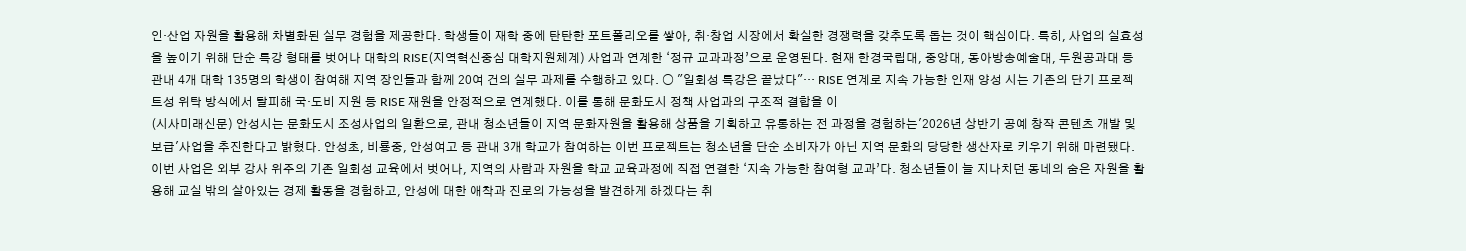인·산업 자원을 활용해 차별화된 실무 경험을 제공한다. 학생들이 재학 중에 탄탄한 포트폴리오를 쌓아, 취·창업 시장에서 확실한 경쟁력을 갖추도록 돕는 것이 핵심이다. 특히, 사업의 실효성을 높이기 위해 단순 특강 형태를 벗어나 대학의 RISE(지역혁신중심 대학지원체계) 사업과 연계한 ‘정규 교과과정’으로 운영된다. 현재 한경국립대, 중앙대, 동아방송예술대, 두원공과대 등 관내 4개 대학 135명의 학생이 참여해 지역 장인들과 함께 20여 건의 실무 과제를 수행하고 있다. ○ "일회성 특강은 끝났다"… RISE 연계로 지속 가능한 인재 양성 시는 기존의 단기 프로젝트성 위탁 방식에서 탈피해 국·도비 지원 등 RISE 재원을 안정적으로 연계했다. 이를 통해 문화도시 정책 사업과의 구조적 결합을 이
(시사미래신문) 안성시는 문화도시 조성사업의 일환으로, 관내 청소년들이 지역 문화자원을 활용해 상품을 기획하고 유통하는 전 과정을 경험하는'2026년 상반기 공예 창작 콘텐츠 개발 및 보급'사업을 추진한다고 밝혔다. 안성초, 비룡중, 안성여고 등 관내 3개 학교가 참여하는 이번 프로젝트는 청소년을 단순 소비자가 아닌 지역 문화의 당당한 생산자로 키우기 위해 마련됐다. 이번 사업은 외부 강사 위주의 기존 일회성 교육에서 벗어나, 지역의 사람과 자원을 학교 교육과정에 직접 연결한 ‘지속 가능한 참여형 교과’다. 청소년들이 늘 지나치던 동네의 숨은 자원을 활용해 교실 밖의 살아있는 경제 활동을 경험하고, 안성에 대한 애착과 진로의 가능성을 발견하게 하겠다는 취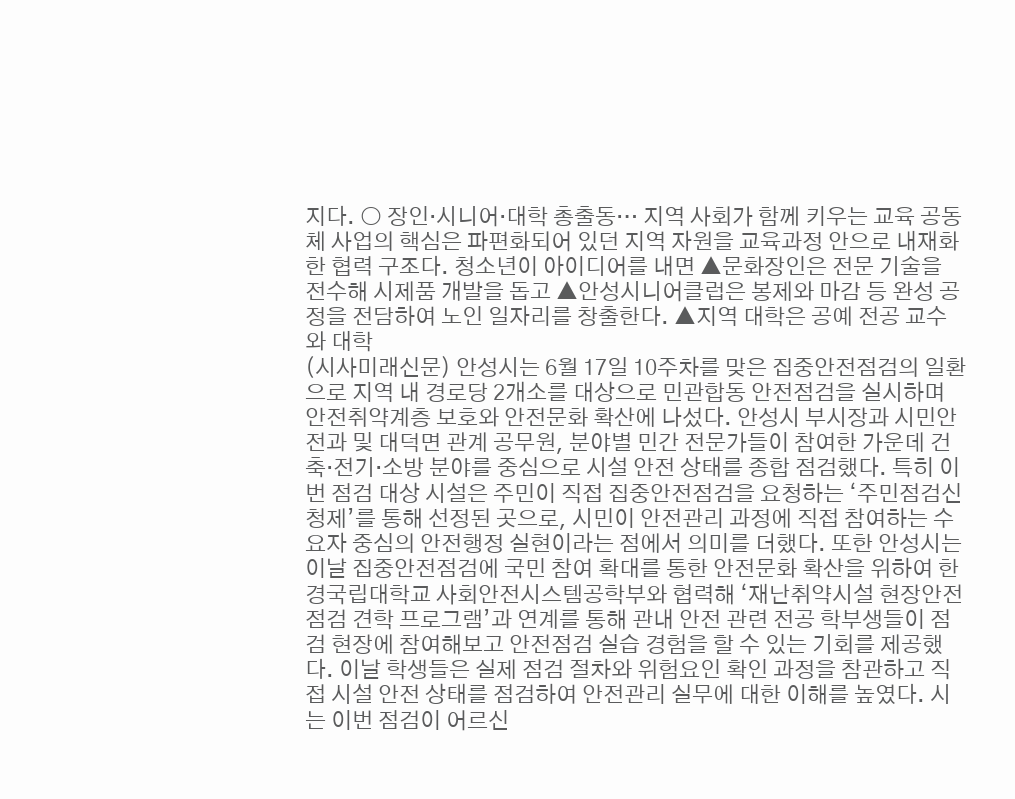지다. ○ 장인·시니어·대학 총출동… 지역 사회가 함께 키우는 교육 공동체 사업의 핵심은 파편화되어 있던 지역 자원을 교육과정 안으로 내재화한 협력 구조다. 청소년이 아이디어를 내면 ▲문화장인은 전문 기술을 전수해 시제품 개발을 돕고 ▲안성시니어클럽은 봉제와 마감 등 완성 공정을 전담하여 노인 일자리를 창출한다. ▲지역 대학은 공예 전공 교수와 대학
(시사미래신문) 안성시는 6월 17일 10주차를 맞은 집중안전점검의 일환으로 지역 내 경로당 2개소를 대상으로 민관합동 안전점검을 실시하며 안전취약계층 보호와 안전문화 확산에 나섰다. 안성시 부시장과 시민안전과 및 대덕면 관계 공무원, 분야별 민간 전문가들이 참여한 가운데 건축·전기·소방 분야를 중심으로 시설 안전 상태를 종합 점검했다. 특히 이번 점검 대상 시설은 주민이 직접 집중안전점검을 요청하는 ‘주민점검신청제’를 통해 선정된 곳으로, 시민이 안전관리 과정에 직접 참여하는 수요자 중심의 안전행정 실현이라는 점에서 의미를 더했다. 또한 안성시는 이날 집중안전점검에 국민 참여 확대를 통한 안전문화 확산을 위하여 한경국립대학교 사회안전시스템공학부와 협력해 ‘재난취약시설 현장안전점검 견학 프로그램’과 연계를 통해 관내 안전 관련 전공 학부생들이 점검 현장에 참여해보고 안전점검 실습 경험을 할 수 있는 기회를 제공했다. 이날 학생들은 실제 점검 절차와 위험요인 확인 과정을 참관하고 직접 시설 안전 상태를 점검하여 안전관리 실무에 대한 이해를 높였다. 시는 이번 점검이 어르신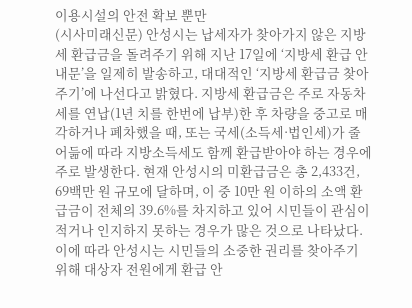이용시설의 안전 확보 뿐만
(시사미래신문) 안성시는 납세자가 찾아가지 않은 지방세 환급금을 돌려주기 위해 지난 17일에 ‘지방세 환급 안내문’을 일제히 발송하고, 대대적인 ‘지방세 환급금 찾아주기’에 나선다고 밝혔다. 지방세 환급금은 주로 자동차세를 연납(1년 치를 한번에 납부)한 후 차량을 중고로 매각하거나 폐차했을 때, 또는 국세(소득세·법인세)가 줄어듦에 따라 지방소득세도 함께 환급받아야 하는 경우에 주로 발생한다. 현재 안성시의 미환급금은 총 2,433건, 69백만 원 규모에 달하며, 이 중 10만 원 이하의 소액 환급금이 전체의 39.6%를 차지하고 있어 시민들이 관심이 적거나 인지하지 못하는 경우가 많은 것으로 나타났다. 이에 따라 안성시는 시민들의 소중한 권리를 찾아주기 위해 대상자 전원에게 환급 안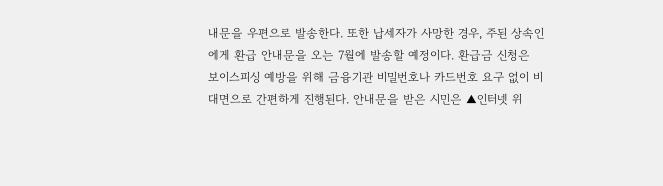내문을 우편으로 발송한다. 또한 납세자가 사망한 경우, 주된 상속인에게 환급 안내문을 오는 7월에 발송할 예정이다. 환급금 신청은 보이스피싱 예방을 위해 금융기관 비밀번호나 카드번호 요구 없이 비대면으로 간편하게 진행된다. 안내문을 받은 시민은 ▲인터넷 위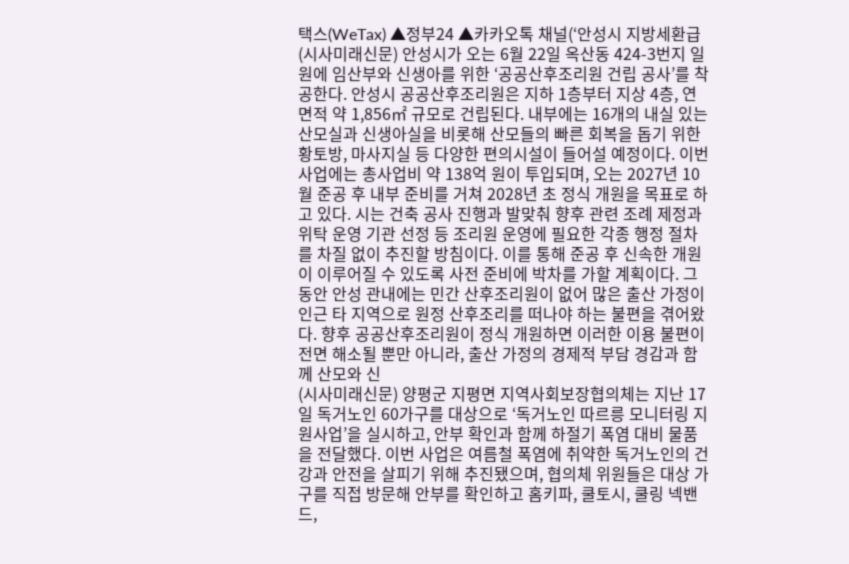택스(WeTax) ▲정부24 ▲카카오톡 채널(‘안성시 지방세환급
(시사미래신문) 안성시가 오는 6월 22일 옥산동 424-3번지 일원에 임산부와 신생아를 위한 ‘공공산후조리원 건립 공사’를 착공한다. 안성시 공공산후조리원은 지하 1층부터 지상 4층, 연면적 약 1,856㎡ 규모로 건립된다. 내부에는 16개의 내실 있는 산모실과 신생아실을 비롯해 산모들의 빠른 회복을 돕기 위한 황토방, 마사지실 등 다양한 편의시설이 들어설 예정이다. 이번 사업에는 총사업비 약 138억 원이 투입되며, 오는 2027년 10월 준공 후 내부 준비를 거쳐 2028년 초 정식 개원을 목표로 하고 있다. 시는 건축 공사 진행과 발맞춰 향후 관련 조례 제정과 위탁 운영 기관 선정 등 조리원 운영에 필요한 각종 행정 절차를 차질 없이 추진할 방침이다. 이를 통해 준공 후 신속한 개원이 이루어질 수 있도록 사전 준비에 박차를 가할 계획이다. 그동안 안성 관내에는 민간 산후조리원이 없어 많은 출산 가정이 인근 타 지역으로 원정 산후조리를 떠나야 하는 불편을 겪어왔다. 향후 공공산후조리원이 정식 개원하면 이러한 이용 불편이 전면 해소될 뿐만 아니라, 출산 가정의 경제적 부담 경감과 함께 산모와 신
(시사미래신문) 양평군 지평면 지역사회보장협의체는 지난 17일 독거노인 60가구를 대상으로 ‘독거노인 따르릉 모니터링 지원사업’을 실시하고, 안부 확인과 함께 하절기 폭염 대비 물품을 전달했다. 이번 사업은 여름철 폭염에 취약한 독거노인의 건강과 안전을 살피기 위해 추진됐으며, 협의체 위원들은 대상 가구를 직접 방문해 안부를 확인하고 홈키파, 쿨토시, 쿨링 넥밴드,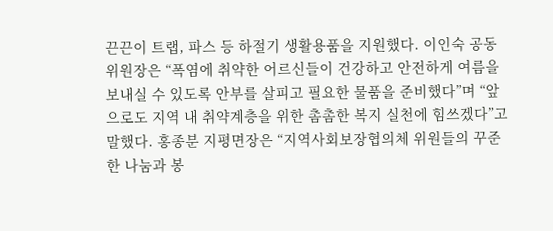끈끈이 트랩, 파스 등 하절기 생활용품을 지원했다. 이인숙 공동위원장은 “폭염에 취약한 어르신들이 건강하고 안전하게 여름을 보내실 수 있도록 안부를 살피고 필요한 물품을 준비했다”며 “앞으로도 지역 내 취약계층을 위한 촘촘한 복지 실천에 힘쓰겠다”고 말했다. 홍종분 지평면장은 “지역사회보장협의체 위원들의 꾸준한 나눔과 봉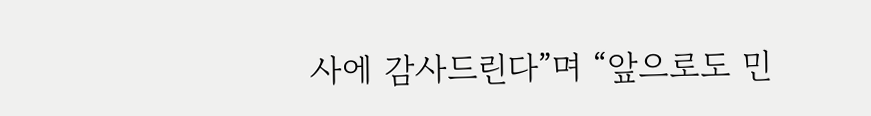사에 감사드린다”며 “앞으로도 민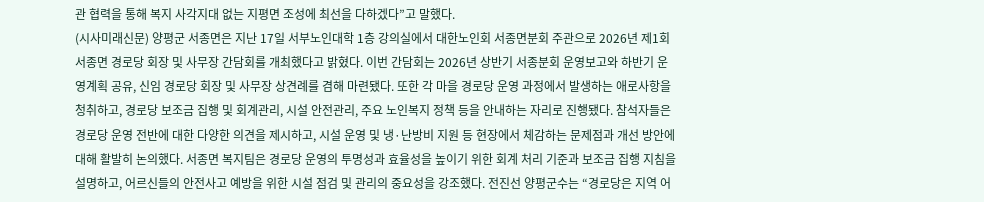관 협력을 통해 복지 사각지대 없는 지평면 조성에 최선을 다하겠다”고 말했다.
(시사미래신문) 양평군 서종면은 지난 17일 서부노인대학 1층 강의실에서 대한노인회 서종면분회 주관으로 2026년 제1회 서종면 경로당 회장 및 사무장 간담회를 개최했다고 밝혔다. 이번 간담회는 2026년 상반기 서종분회 운영보고와 하반기 운영계획 공유, 신임 경로당 회장 및 사무장 상견례를 겸해 마련됐다. 또한 각 마을 경로당 운영 과정에서 발생하는 애로사항을 청취하고, 경로당 보조금 집행 및 회계관리, 시설 안전관리, 주요 노인복지 정책 등을 안내하는 자리로 진행됐다. 참석자들은 경로당 운영 전반에 대한 다양한 의견을 제시하고, 시설 운영 및 냉·난방비 지원 등 현장에서 체감하는 문제점과 개선 방안에 대해 활발히 논의했다. 서종면 복지팀은 경로당 운영의 투명성과 효율성을 높이기 위한 회계 처리 기준과 보조금 집행 지침을 설명하고, 어르신들의 안전사고 예방을 위한 시설 점검 및 관리의 중요성을 강조했다. 전진선 양평군수는 “경로당은 지역 어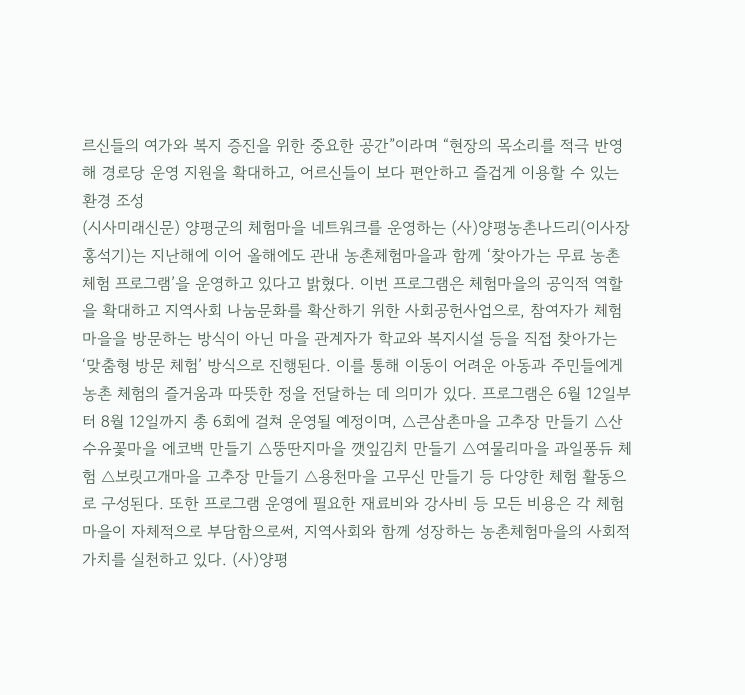르신들의 여가와 복지 증진을 위한 중요한 공간”이라며 “현장의 목소리를 적극 반영해 경로당 운영 지원을 확대하고, 어르신들이 보다 편안하고 즐겁게 이용할 수 있는 환경 조성
(시사미래신문) 양평군의 체험마을 네트워크를 운영하는 (사)양평농촌나드리(이사장 홍석기)는 지난해에 이어 올해에도 관내 농촌체험마을과 함께 ‘찾아가는 무료 농촌체험 프로그램’을 운영하고 있다고 밝혔다. 이번 프로그램은 체험마을의 공익적 역할을 확대하고 지역사회 나눔문화를 확산하기 위한 사회공헌사업으로, 참여자가 체험마을을 방문하는 방식이 아닌 마을 관계자가 학교와 복지시설 등을 직접 찾아가는 ‘맞춤형 방문 체험’ 방식으로 진행된다. 이를 통해 이동이 어려운 아동과 주민들에게 농촌 체험의 즐거움과 따뜻한 정을 전달하는 데 의미가 있다. 프로그램은 6월 12일부터 8월 12일까지 총 6회에 걸쳐 운영될 예정이며, △큰삼촌마을 고추장 만들기 △산수유꽃마을 에코백 만들기 △뚱딴지마을 깻잎김치 만들기 △여물리마을 과일퐁듀 체험 △보릿고개마을 고추장 만들기 △용천마을 고무신 만들기 등 다양한 체험 활동으로 구성된다. 또한 프로그램 운영에 필요한 재료비와 강사비 등 모든 비용은 각 체험마을이 자체적으로 부담함으로써, 지역사회와 함께 성장하는 농촌체험마을의 사회적 가치를 실천하고 있다. (사)양평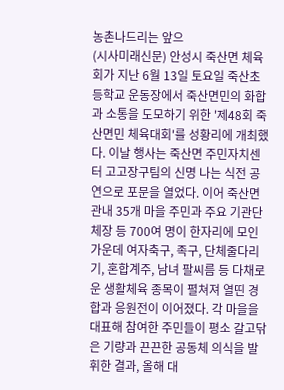농촌나드리는 앞으
(시사미래신문) 안성시 죽산면 체육회가 지난 6월 13일 토요일 죽산초등학교 운동장에서 죽산면민의 화합과 소통을 도모하기 위한 '제48회 죽산면민 체육대회'를 성황리에 개최했다. 이날 행사는 죽산면 주민자치센터 고고장구팀의 신명 나는 식전 공연으로 포문을 열었다. 이어 죽산면 관내 35개 마을 주민과 주요 기관단체장 등 700여 명이 한자리에 모인 가운데 여자축구, 족구, 단체줄다리기, 혼합계주, 남녀 팔씨름 등 다채로운 생활체육 종목이 펼쳐져 열띤 경합과 응원전이 이어졌다. 각 마을을 대표해 참여한 주민들이 평소 갈고닦은 기량과 끈끈한 공동체 의식을 발휘한 결과, 올해 대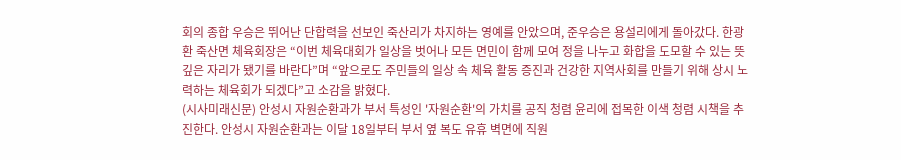회의 종합 우승은 뛰어난 단합력을 선보인 죽산리가 차지하는 영예를 안았으며, 준우승은 용설리에게 돌아갔다. 한광환 죽산면 체육회장은 “이번 체육대회가 일상을 벗어나 모든 면민이 함께 모여 정을 나누고 화합을 도모할 수 있는 뜻깊은 자리가 됐기를 바란다”며 “앞으로도 주민들의 일상 속 체육 활동 증진과 건강한 지역사회를 만들기 위해 상시 노력하는 체육회가 되겠다”고 소감을 밝혔다.
(시사미래신문) 안성시 자원순환과가 부서 특성인 '자원순환'의 가치를 공직 청렴 윤리에 접목한 이색 청렴 시책을 추진한다. 안성시 자원순환과는 이달 18일부터 부서 옆 복도 유휴 벽면에 직원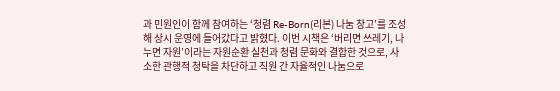과 민원인이 함께 참여하는 ‘청렴 Re-Born(리본) 나눔 창고’를 조성해 상시 운영에 들어갔다고 밝혔다. 이번 시책은 ‘버리면 쓰레기, 나누면 자원’이라는 자원순환 실천과 청렴 문화와 결합한 것으로, 사소한 관행적 청탁을 차단하고 직원 간 자율적인 나눔으로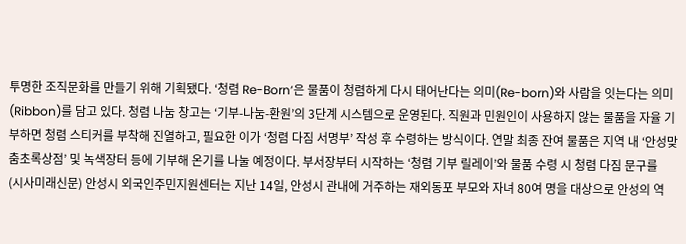투명한 조직문화를 만들기 위해 기획됐다. ‘청렴 Re-Born’은 물품이 청렴하게 다시 태어난다는 의미(Re-born)와 사람을 잇는다는 의미(Ribbon)를 담고 있다. 청렴 나눔 창고는 ‘기부-나눔-환원’의 3단계 시스템으로 운영된다. 직원과 민원인이 사용하지 않는 물품을 자율 기부하면 청렴 스티커를 부착해 진열하고, 필요한 이가 ‘청렴 다짐 서명부’ 작성 후 수령하는 방식이다. 연말 최종 잔여 물품은 지역 내 ‘안성맞춤초록상점’ 및 녹색장터 등에 기부해 온기를 나눌 예정이다. 부서장부터 시작하는 ‘청렴 기부 릴레이’와 물품 수령 시 청렴 다짐 문구를
(시사미래신문) 안성시 외국인주민지원센터는 지난 14일, 안성시 관내에 거주하는 재외동포 부모와 자녀 80여 명을 대상으로 안성의 역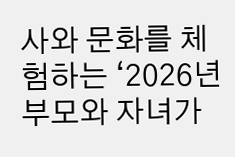사와 문화를 체험하는 ‘2026년 부모와 자녀가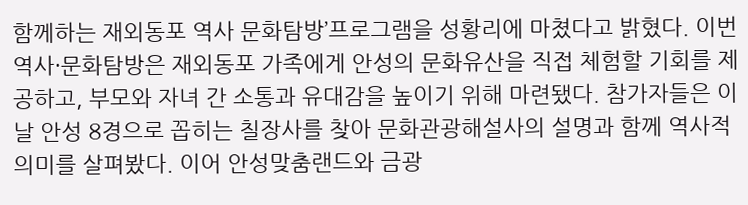함께하는 재외동포 역사 문화탐방’프로그램을 성황리에 마쳤다고 밝혔다. 이번 역사·문화탐방은 재외동포 가족에게 안성의 문화유산을 직접 체험할 기회를 제공하고, 부모와 자녀 간 소통과 유대감을 높이기 위해 마련됐다. 참가자들은 이날 안성 8경으로 꼽히는 칠장사를 찾아 문화관광해설사의 설명과 함께 역사적 의미를 살펴봤다. 이어 안성맞춤랜드와 금광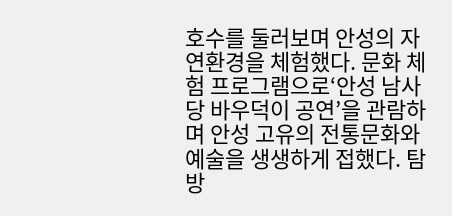호수를 둘러보며 안성의 자연환경을 체험했다. 문화 체험 프로그램으로‘안성 남사당 바우덕이 공연’을 관람하며 안성 고유의 전통문화와 예술을 생생하게 접했다. 탐방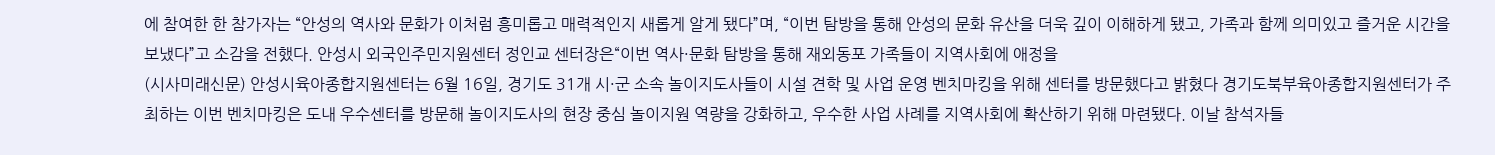에 참여한 한 참가자는 “안성의 역사와 문화가 이처럼 흥미롭고 매력적인지 새롭게 알게 됐다”며, “이번 탐방을 통해 안성의 문화 유산을 더욱 깊이 이해하게 됐고, 가족과 함께 의미있고 즐거운 시간을 보냈다”고 소감을 전했다. 안성시 외국인주민지원센터 정인교 센터장은“이번 역사·문화 탐방을 통해 재외동포 가족들이 지역사회에 애정을
(시사미래신문) 안성시육아종합지원센터는 6월 16일, 경기도 31개 시·군 소속 놀이지도사들이 시설 견학 및 사업 운영 벤치마킹을 위해 센터를 방문했다고 밝혔다 경기도북부육아종합지원센터가 주최하는 이번 벤치마킹은 도내 우수센터를 방문해 놀이지도사의 현장 중심 놀이지원 역량을 강화하고, 우수한 사업 사례를 지역사회에 확산하기 위해 마련됐다. 이날 참석자들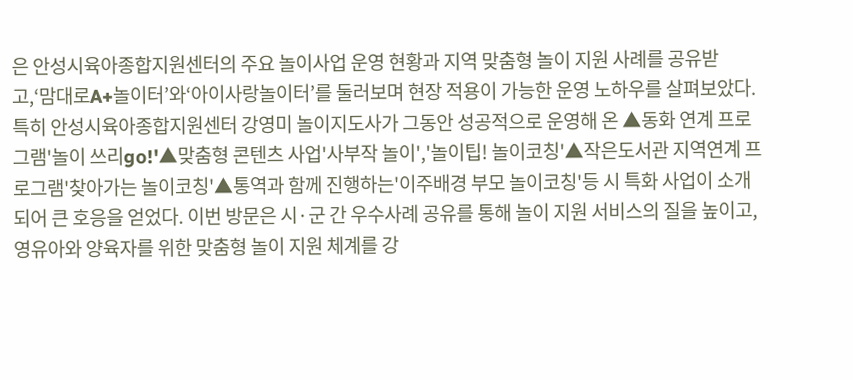은 안성시육아종합지원센터의 주요 놀이사업 운영 현황과 지역 맞춤형 놀이 지원 사례를 공유받고,‘맘대로A+놀이터’와‘아이사랑놀이터’를 둘러보며 현장 적용이 가능한 운영 노하우를 살펴보았다. 특히 안성시육아종합지원센터 강영미 놀이지도사가 그동안 성공적으로 운영해 온 ▲동화 연계 프로그램'놀이 쓰리go!'▲맞춤형 콘텐츠 사업'사부작 놀이','놀이팁! 놀이코칭'▲작은도서관 지역연계 프로그램'찾아가는 놀이코칭'▲통역과 함께 진행하는'이주배경 부모 놀이코칭'등 시 특화 사업이 소개되어 큰 호응을 얻었다. 이번 방문은 시·군 간 우수사례 공유를 통해 놀이 지원 서비스의 질을 높이고, 영유아와 양육자를 위한 맞춤형 놀이 지원 체계를 강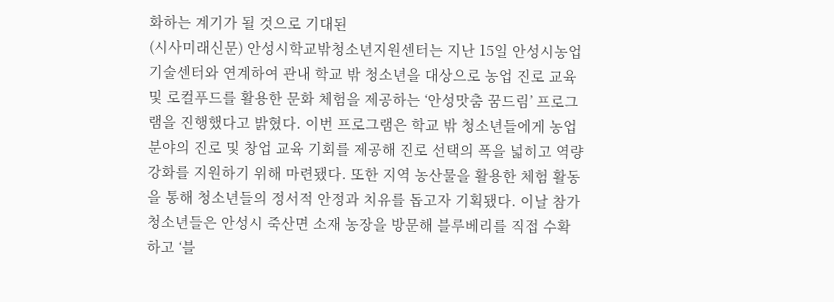화하는 계기가 될 것으로 기대된
(시사미래신문) 안성시학교밖청소년지원센터는 지난 15일 안성시농업기술센터와 연계하여 관내 학교 밖 청소년을 대상으로 농업 진로 교육 및 로컬푸드를 활용한 문화 체험을 제공하는 ‘안성맛춤 꿈드림’ 프로그램을 진행했다고 밝혔다. 이번 프로그램은 학교 밖 청소년들에게 농업 분야의 진로 및 창업 교육 기회를 제공해 진로 선택의 폭을 넓히고 역량 강화를 지원하기 위해 마련됐다. 또한 지역 농산물을 활용한 체험 활동을 통해 청소년들의 정서적 안정과 치유를 돕고자 기획됐다. 이날 참가 청소년들은 안성시 죽산면 소재 농장을 방문해 블루베리를 직접 수확하고 ‘블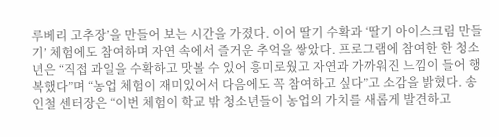루베리 고추장’을 만들어 보는 시간을 가졌다. 이어 딸기 수확과 ‘딸기 아이스크림 만들기’ 체험에도 참여하며 자연 속에서 즐거운 추억을 쌓았다. 프로그램에 참여한 한 청소년은 “직접 과일을 수확하고 맛볼 수 있어 흥미로웠고 자연과 가까워진 느낌이 들어 행복했다”며 “농업 체험이 재미있어서 다음에도 꼭 참여하고 싶다”고 소감을 밝혔다. 송인철 센터장은 “이번 체험이 학교 밖 청소년들이 농업의 가치를 새롭게 발견하고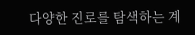다양한 진로를 탐색하는 계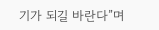기가 되길 바란다”며